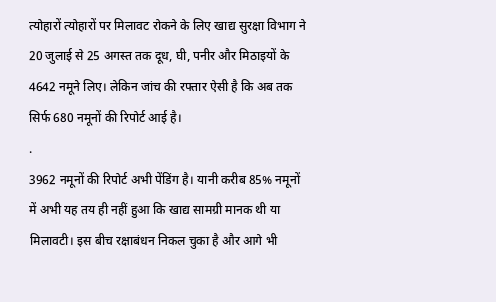त्योहारों त्योहारों पर मिलावट रोकने के लिए खाद्य सुरक्षा विभाग ने 20 जुलाई से 25 अगस्त तक दूध, घी, पनीर और मिठाइयों के 4642 नमूने लिए। लेकिन जांच की रफ्तार ऐसी है कि अब तक सिर्फ 680 नमूनों की रिपोर्ट आई है।
.
3962 नमूनों की रिपोर्ट अभी पेंडिंग है। यानी करीब 85% नमूनों में अभी यह तय ही नहीं हुआ कि खाद्य सामग्री मानक थी या मिलावटी। इस बीच रक्षाबंधन निकल चुका है और आगे भी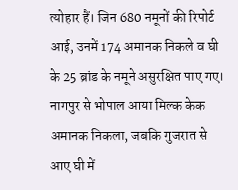त्योहार हैं। जिन 680 नमूनों की रिपोर्ट आई, उनमें 174 अमानक निकले व घी के 25 ब्रांड के नमूने असुरक्षित पाए गए।
नागपुर से भोपाल आया मिल्क केक अमानक निकला, जबकि गुजरात से आए घी में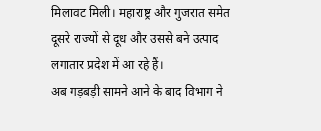मिलावट मिली। महाराष्ट्र और गुजरात समेत दूसरे राज्यों से दूध और उससे बने उत्पाद लगातार प्रदेश में आ रहे हैं।
अब गड़बड़ी सामने आने के बाद विभाग ने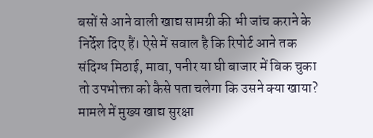बसों से आने वाली खाद्य सामग्री की भी जांच कराने के निर्देश दिए हैं। ऐसे में सवाल है कि रिपोर्ट आने तक संदिग्ध मिठाई, मावा, पनीर या घी बाजार में बिक चुका तो उपभोक्ता को कैसे पता चलेगा कि उसने क्या खाया?
मामले में मुख्य खाद्य सुरक्षा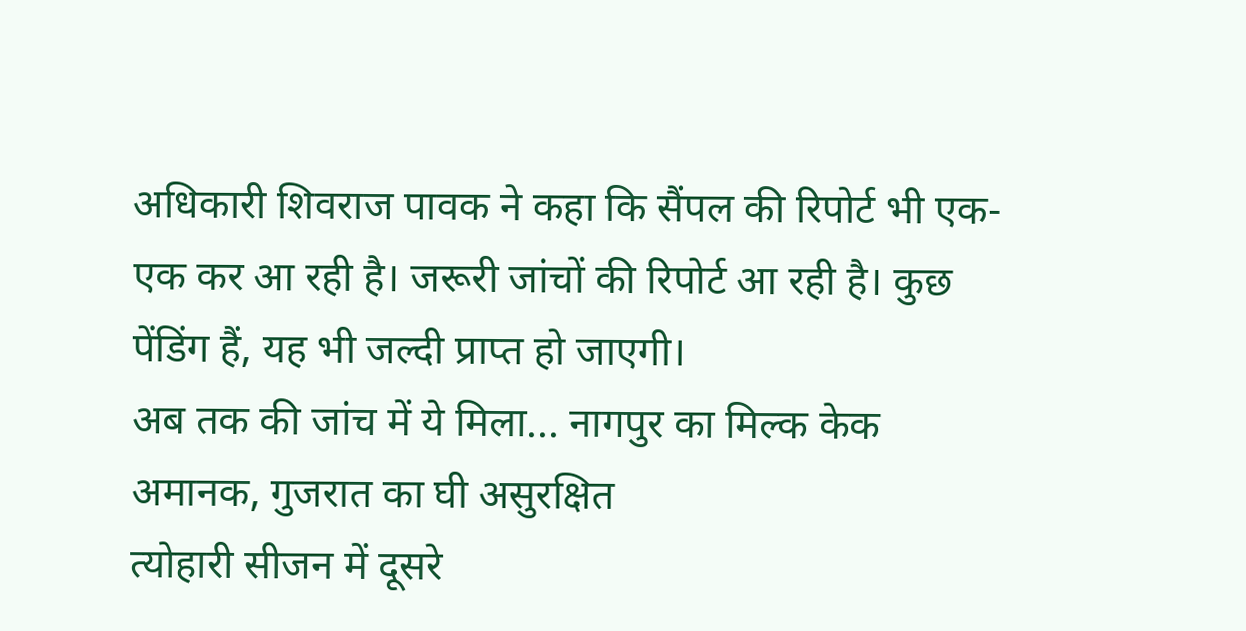अधिकारी शिवराज पावक ने कहा कि सैंपल की रिपोर्ट भी एक-एक कर आ रही है। जरूरी जांचों की रिपोर्ट आ रही है। कुछ पेंडिंग हैं, यह भी जल्दी प्राप्त हो जाएगी।
अब तक की जांच में ये मिला... नागपुर का मिल्क केक अमानक, गुजरात का घी असुरक्षित
त्योहारी सीजन में दूसरे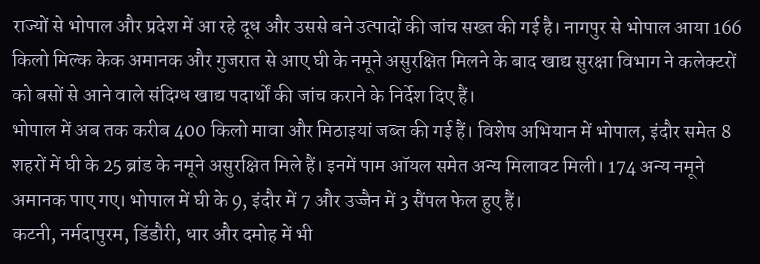राज्यों से भोपाल और प्रदेश में आ रहे दूध और उससे बने उत्पादों की जांच सख्त की गई है। नागपुर से भोपाल आया 166 किलो मिल्क केक अमानक और गुजरात से आए घी के नमूने असुरक्षित मिलने के बाद खाद्य सुरक्षा विभाग ने कलेक्टरों को बसों से आने वाले संदिग्ध खाद्य पदार्थों की जांच कराने के निर्देश दिए हैं।
भोपाल में अब तक करीब 400 किलो मावा और मिठाइयां जब्त की गई हैं। विशेष अभियान में भोपाल, इंदौर समेत 8 शहरों में घी के 25 ब्रांड के नमूने असुरक्षित मिले हैं। इनमें पाम ऑयल समेत अन्य मिलावट मिली। 174 अन्य नमूने अमानक पाए गए। भोपाल में घी के 9, इंदौर में 7 और उज्जैन में 3 सैंपल फेल हुए हैं।
कटनी, नर्मदापुरम, डिंडौरी, धार और दमोह में भी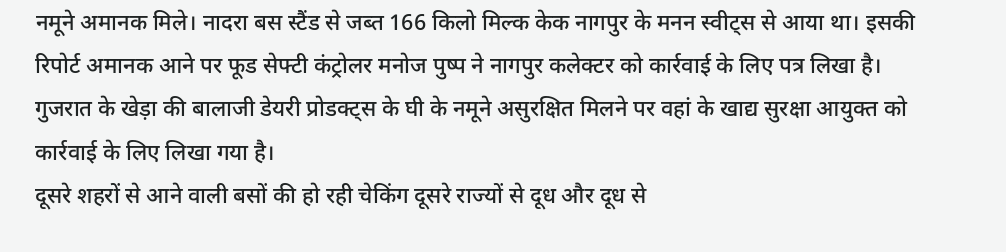नमूने अमानक मिले। नादरा बस स्टैंड से जब्त 166 किलो मिल्क केक नागपुर के मनन स्वीट्स से आया था। इसकी रिपोर्ट अमानक आने पर फूड सेफ्टी कंट्रोलर मनोज पुष्प ने नागपुर कलेक्टर को कार्रवाई के लिए पत्र लिखा है। गुजरात के खेड़ा की बालाजी डेयरी प्रोडक्ट्स के घी के नमूने असुरक्षित मिलने पर वहां के खाद्य सुरक्षा आयुक्त को कार्रवाई के लिए लिखा गया है।
दूसरे शहरों से आने वाली बसों की हो रही चेकिंग दूसरे राज्यों से दूध और दूध से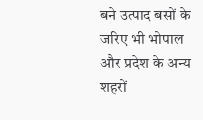बने उत्पाद बसों के जरिए भी भोपाल और प्रदेश के अन्य शहरों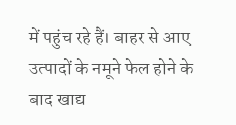में पहुंच रहे हैं। बाहर से आए उत्पादों के नमूने फेल होने के बाद खाद्य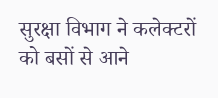सुरक्षा विभाग ने कलेक्टरों को बसों से आने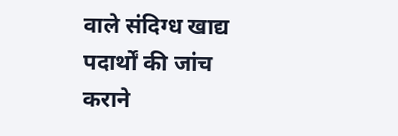वाले संदिग्ध खाद्य पदार्थों की जांच कराने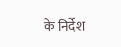के निर्देश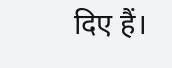दिए हैं।